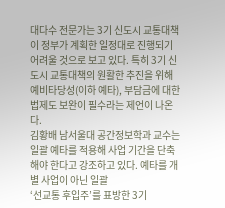대다수 전문가는 3기 신도시 교통대책이 정부가 계획한 일정대로 진행되기 어려울 것으로 보고 있다. 특히 3기 신도시 교통대책의 원활한 추진을 위해 예비타당성(이하 예타), 부담금에 대한 법제도 보완이 필수라는 제언이 나온다.
김황배 남서울대 공간정보학과 교수는 일괄 예타를 적용해 사업 기간을 단축해야 한다고 강조하고 있다. 예타를 개별 사업이 아닌 일괄
‘선교통 후입주’를 표방한 3기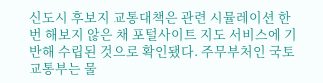신도시 후보지 교통대책은 관련 시뮬레이션 한 번 해보지 않은 채 포털사이트 지도 서비스에 기반해 수립된 것으로 확인됐다. 주무부처인 국토교통부는 물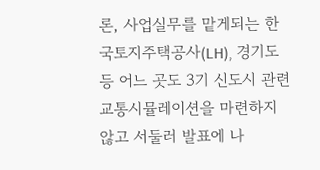론, 사업실무를 맡게되는 한국토지주택공사(LH), 경기도 등 어느 곳도 3기 신도시 관련 교통시뮬레이션을 마련하지 않고 서둘러 발표에 나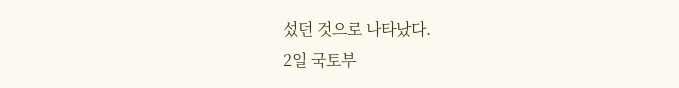섰던 것으로 나타났다.
2일 국토부